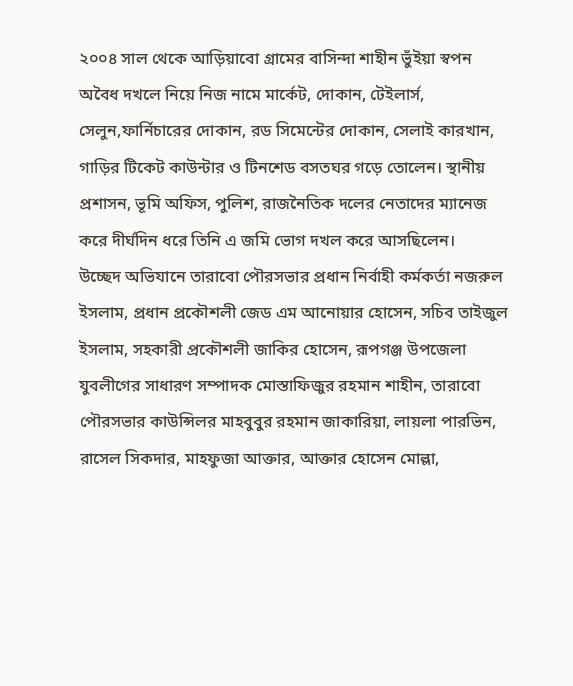২০০৪ সাল থেকে আড়িয়াবো গ্রামের বাসিন্দা শাহীন ভুঁইয়া স্বপন অবৈধ দখলে নিয়ে নিজ নামে মার্কেট, দোকান, টেইলার্স, সেলুন,ফার্নিচারের দোকান, রড সিমেন্টের দোকান, সেলাই কারখান, গাড়ির টিকেট কাউন্টার ও টিনশেড বসতঘর গড়ে তোলেন। স্থানীয় প্রশাসন, ভূমি অফিস, পুলিশ, রাজনৈতিক দলের নেতাদের ম্যানেজ করে দীর্ঘদিন ধরে তিনি এ জমি ভোগ দখল করে আসছিলেন।
উচ্ছেদ অভিযানে তারাবো পৌরসভার প্রধান নির্বাহী কর্মকর্তা নজরুল ইসলাম, প্রধান প্রকৌশলী জেড এম আনোয়ার হোসেন, সচিব তাইজুল ইসলাম, সহকারী প্রকৌশলী জাকির হোসেন, রূপগঞ্জ উপজেলা যুবলীগের সাধারণ সম্পাদক মোস্তাফিজুর রহমান শাহীন, তারাবো পৌরসভার কাউন্সিলর মাহবুবুর রহমান জাকারিয়া, লায়লা পারভিন, রাসেল সিকদার, মাহফুজা আক্তার, আক্তার হোসেন মোল্লা,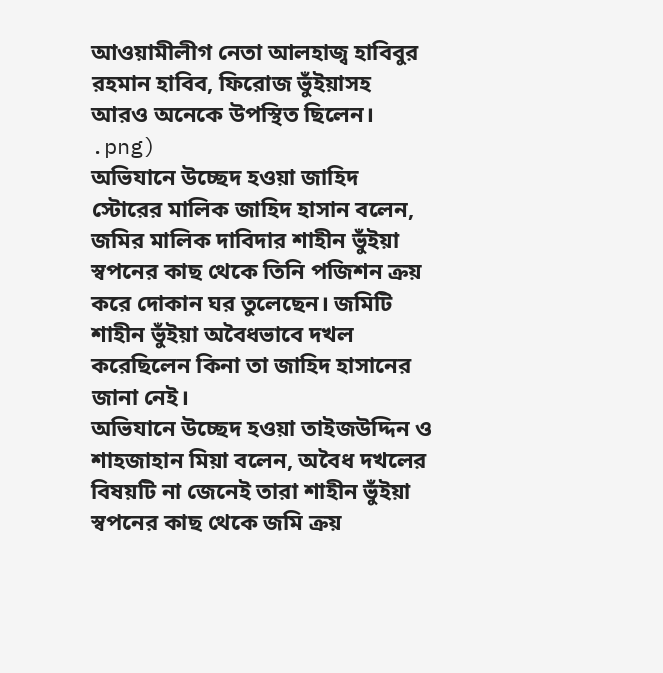আওয়ামীলীগ নেতা আলহাজ্ব হাবিবুর রহমান হাবিব, ফিরোজ ভুঁইয়াসহ আরও অনেকে উপস্থিত ছিলেন।
.png)
অভিযানে উচ্ছেদ হওয়া জাহিদ স্টোরের মালিক জাহিদ হাসান বলেন, জমির মালিক দাবিদার শাহীন ভুঁইয়া স্বপনের কাছ থেকে তিনি পজিশন ক্রয় করে দোকান ঘর তুলেছেন। জমিটি শাহীন ভুঁইয়া অবৈধভাবে দখল করেছিলেন কিনা তা জাহিদ হাসানের জানা নেই।
অভিযানে উচ্ছেদ হওয়া তাইজউদ্দিন ও শাহজাহান মিয়া বলেন, অবৈধ দখলের বিষয়টি না জেনেই তারা শাহীন ভুঁইয়া স্বপনের কাছ থেকে জমি ক্রয়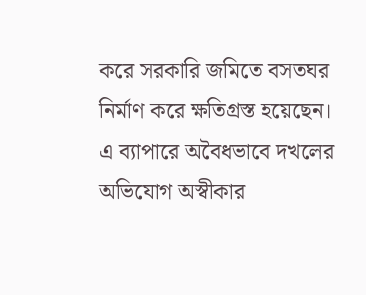করে সরকারি জমিতে বসতঘর নির্মাণ করে ক্ষতিগ্রস্ত হয়েছেন।
এ ব্যাপারে অবৈধভাবে দখলের অভিযোগ অস্বীকার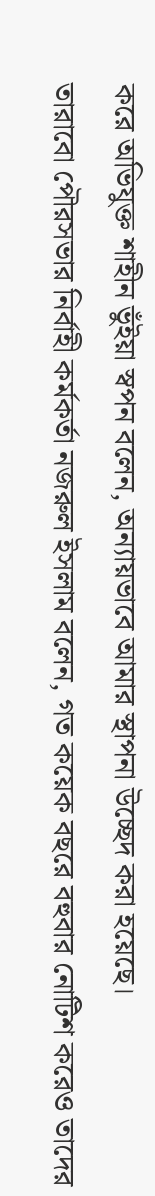করে অভিযুক্ত শাহীন ভুঁইয়া স্বপন বলেন, অন্যায়ভাবে আমার স্থাপনা উচ্ছেদ করা হয়েছে।
তারাবো পৌরসভার নির্বাহী কর্মকর্তা নজরুল ইসলাম বলেন, গত কয়েক বছরে বহুবার নোটিশ করেও তাদের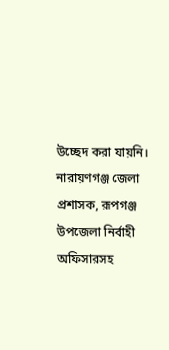উচ্ছেদ করা যায়নি। নারায়ণগঞ্জ জেলা প্রশাসক, রূপগঞ্জ উপজেলা নির্বাহী অফিসারসহ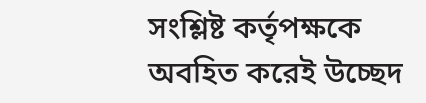সংশ্লিষ্ট কর্তৃপক্ষকে অবহিত করেই উচ্ছেদ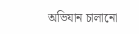অভিযান চালানো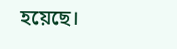হয়েছে।